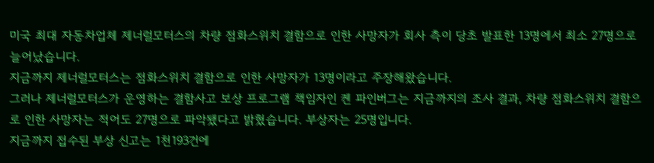미국 최대 자동차업체 제너럴모터스의 차량 점화스위치 결함으로 인한 사망자가 회사 측이 당초 발표한 13명에서 최소 27명으로 늘어났습니다.
지금까지 제너럴모터스는 점화스위치 결함으로 인한 사망자가 13명이라고 주장해왔습니다.
그러나 제너럴모터스가 운영하는 결함사고 보상 프로그램 책임자인 켄 파인버그는 지금까지의 조사 결과, 차량 점화스위치 결함으로 인한 사망자는 적어도 27명으로 파악됐다고 밝혔습니다. 부상자는 25명입니다.
지금까지 접수된 부상 신고는 1천193건에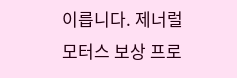이릅니다. 제너럴모터스 보상 프로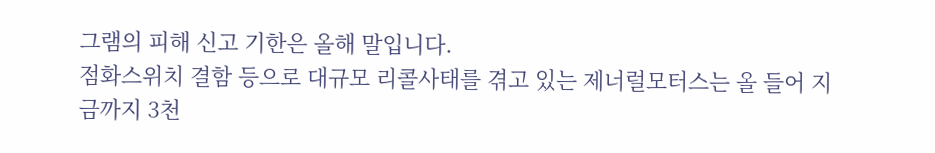그램의 피해 신고 기한은 올해 말입니다.
점화스위치 결함 등으로 대규모 리콜사태를 겪고 있는 제너럴모터스는 올 들어 지금까지 3천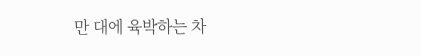만 대에 육박하는 차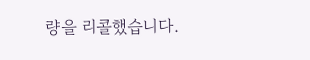량을 리콜했습니다.